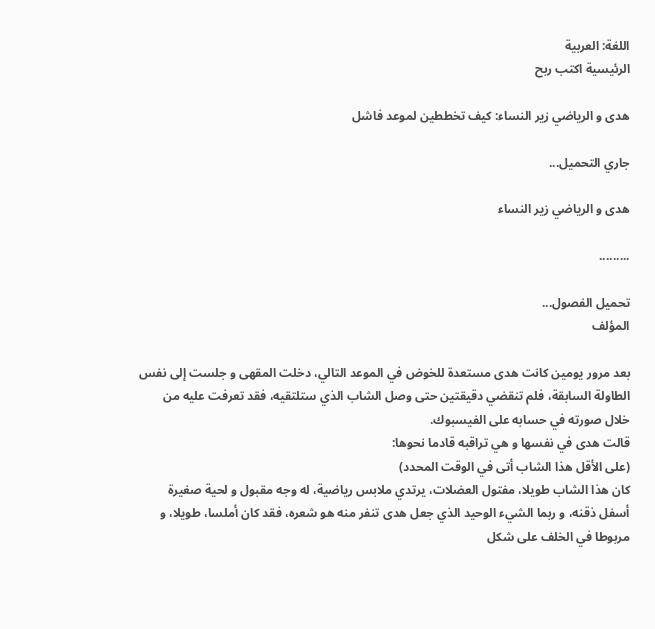اللغة: العربية
الرئيسية اكتب ربح

هدى و الرياضي زير النساء: كيف تخططين لموعد فاشل

جاري التحميل...

هدى و الرياضي زير النساء

.........

تحميل الفصول...
المؤلف

بعد مرور يومين كانت هدى مستعدة للخوض في الموعد التالي، دخلت المقهى و جلست إلى نفس الطاولة السابقة، فلم تنقضي دقيقتين حتى وصل الشاب الذي ستلتقيه، فقد تعرفت عليه من خلال صورته في حسابه على الفيسبوك.
قالت هدى في نفسها و هي تراقبه قادما نحوها:
(على الأقل هذا الشاب أتى في الوقت المحدد)
كان هذا الشاب طويلا، مفتول العضلات، يرتدي ملابس رياضية، له وجه مقبول و لحية صغيرة أسفل ذقنه، و ربما الشيء الوحيد الذي جعل هدى تنفر منه هو شعره، فقد كان أملسا، طويلا، و مربوطا في الخلف على شكل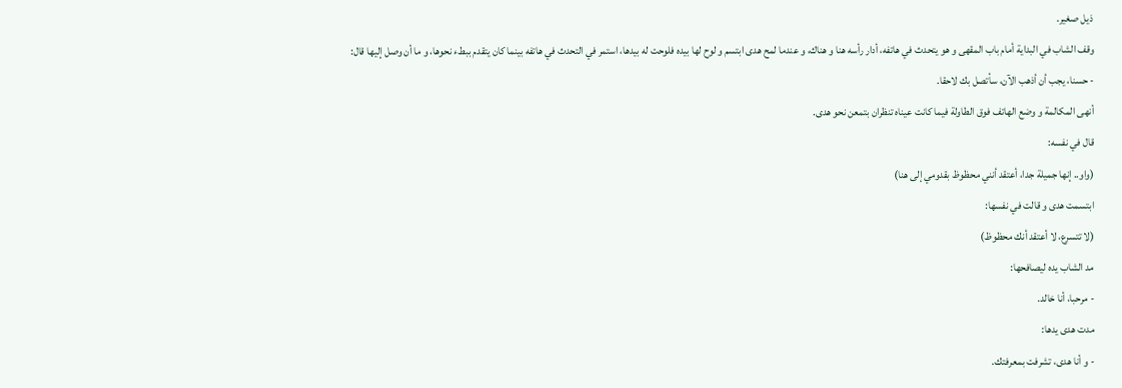ذيل صغير.
وقف الشاب في البداية أمام باب المقهى و هو يتحدث في هاتفه، أدار رأسه هنا و هناك، و عندما لمح هدى ابتسم و لوح لها بيده فلوحت له بيدها، استمر في التحدث في هاتفه بينما كان يتقدم ببطء نحوها، و ما أن وصل إليها قال:
- حسنا، يجب أن أذهب الآن، سأتصل بك لاحقا.
أنهى المكالمة و وضع الهاتف فوق الطاولة فيما كانت عيناه تنظران بتمعن نحو هدى.
قال في نفسه:
(واو.. إنها جميلة جدا، أعتقد أنني محظوظ بقدومي إلى هنا)
ابتسمت هدى و قالت في نفسها:
(لا تتسرع، لا أعتقد أنك محظوظ)
مد الشاب يده ليصافحها:
- مرحبا، أنا خالد.
مدت هدى يدها:
- و أنا هدى، تشرفت بمعرفتك.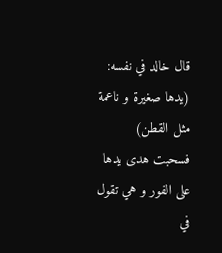قال خالد في نفسه:
(يدها صغيرة و ناعمة مثل القطن)
فسحبت هدى يدها على الفور و هي تقول في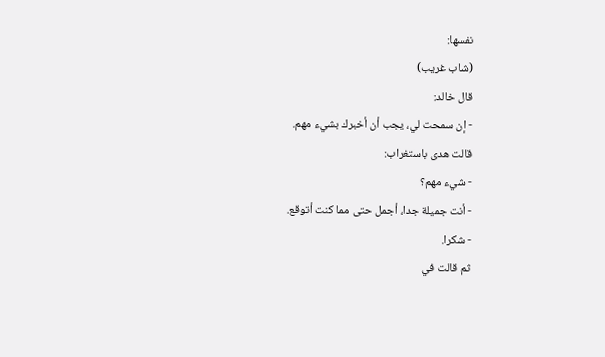نفسها:
(شاب غريب)
قال خالد:
- إن سمحت لي، يجب أن أخبرك بشيء مهم.
قالت هدى باستغراب:
- شيء مهم؟
- أنت جميلة جدا، أجمل حتى مما كنت أتوقع.
- شكرا.
ثم قالت في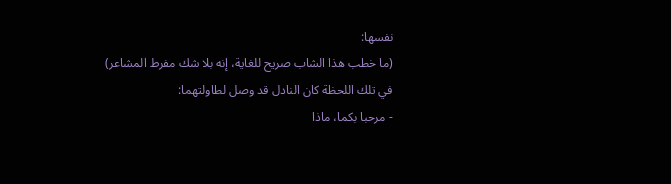نفسها:
(ما خطب هذا الشاب صريح للغاية، إنه بلا شك مفرط المشاعر)
في تلك اللحظة كان النادل قد وصل لطاولتهما:
- مرحبا بكما، ماذا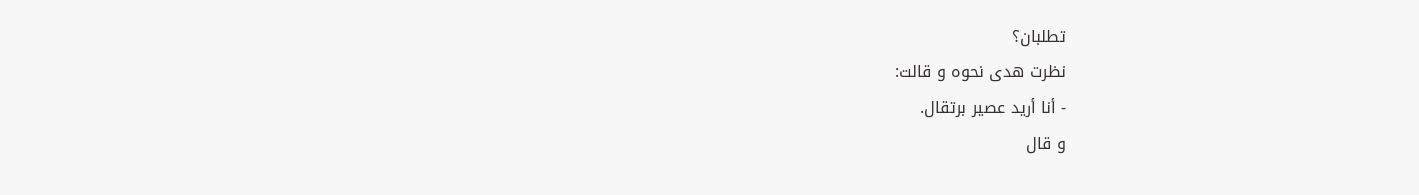تطلبان؟
نظرت هدى نحوه و قالت:
- أنا أريد عصير برتقال.
و قال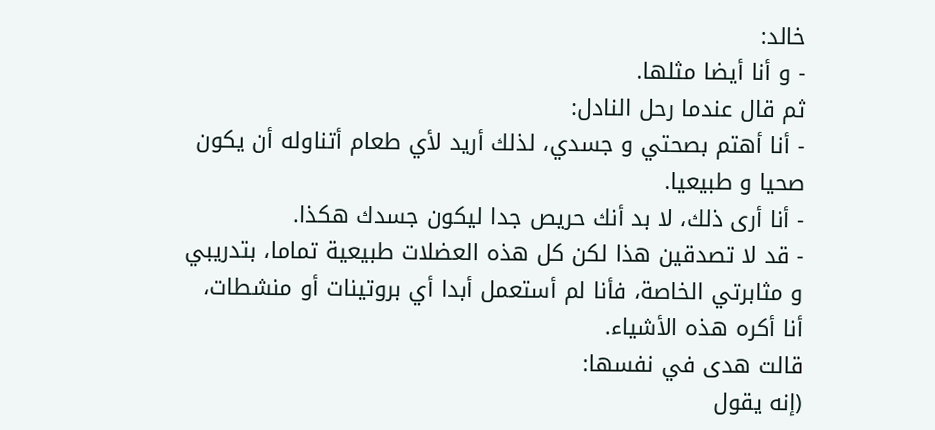خالد:
- و أنا أيضا مثلها.
ثم قال عندما رحل النادل:
- أنا أهتم بصحتي و جسدي، لذلك أريد لأي طعام أتناوله أن يكون صحيا و طبيعيا.
- أنا أرى ذلك، لا بد أنك حريص جدا ليكون جسدك هكذا.
- قد لا تصدقين هذا لكن كل هذه العضلات طبيعية تماما، بتدريبي و مثابرتي الخاصة، فأنا لم أستعمل أبدا أي بروتينات أو منشطات، أنا أكره هذه الأشياء.
قالت هدى في نفسها:
(إنه يقول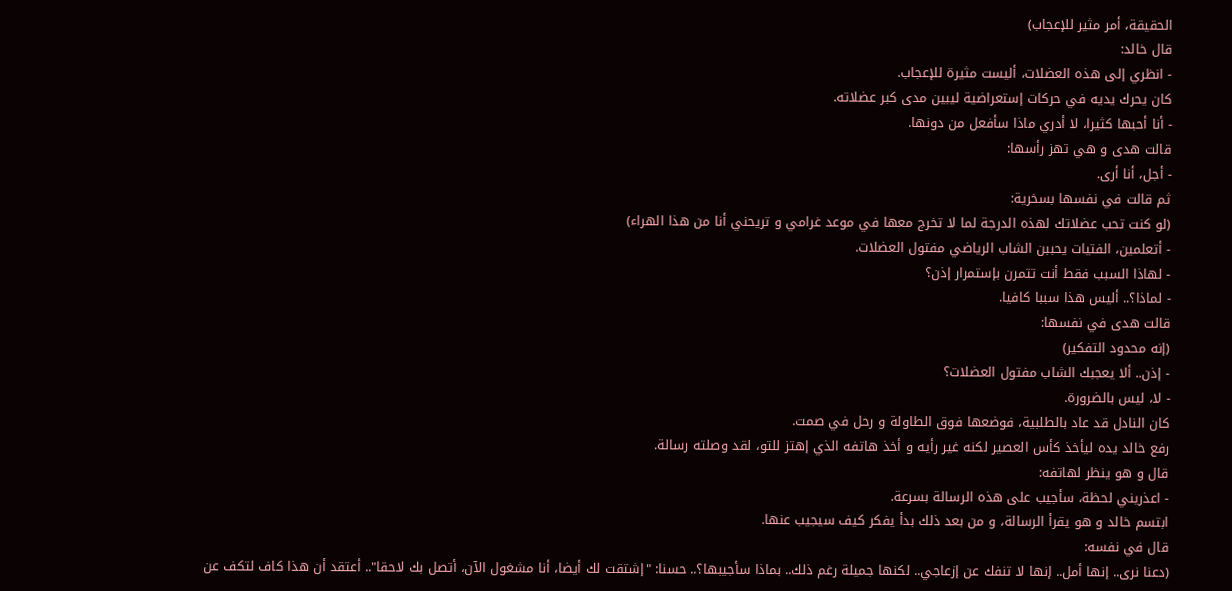الحقيقة، أمر مثير للإعجاب)
قال خالد:
- انظري إلى هذه العضلات، أليست مثيرة للإعجاب.
كان يحرك يديه في حركات إستعراضية ليبين مدى كبر عضلاته.
- أنا أحبها كثيرا، لا أدري ماذا سأفعل من دونها.
قالت هدى و هي تهز رأسها:
- أجل، أنا أرى.
ثم قالت في نفسها بسخرية:
(لو كنت تحب عضلاتك لهذه الدرجة لما لا تخرج معها في موعد غرامي و تريحني أنا من هذا الهراء)
- أتعلمين، الفتيات يحببن الشاب الرياضي مفتول العضلات.
- لهاذا السبب فقط أنت تتمرن بإستمرار إذن؟
- لماذا؟.. أليس هذا سببا كافيا.
قالت هدى في نفسها:
(إنه محدود التفكير)
- إذن.. ألا يعجبك الشاب مفتول العضلات؟
- لا، ليس بالضرورة.
كان النادل قد عاد بالطلبية، فوضعها فوق الطاولة و رحل في صمت.
رفع خالد يده ليأخذ كأس العصير لكنه غير رأيه و أخذ هاتفه الذي إهتز للتو، لقد وصلته رسالة.
قال و هو ينظر لهاتفه:
- اعذريني لحظة، سأجيب على هذه الرسالة بسرعة.
ابتسم خالد و هو يقرأ الرسالة، و من بعد ذلك بدأ يفكر كيف سيجيب عنها.
قال في نفسه:
(دعنا نرى.. إنها أمل.. إنها لا تنفك عن إزعاجي.. لكنها جميلة رغم ذلك.. بماذا سأجيبها؟.. حسنا: "إشتقت لك أيضا، أنا مشغول الآن، أتصل بك لاحقا".. أعتقد أن هذا كاف لتكف عن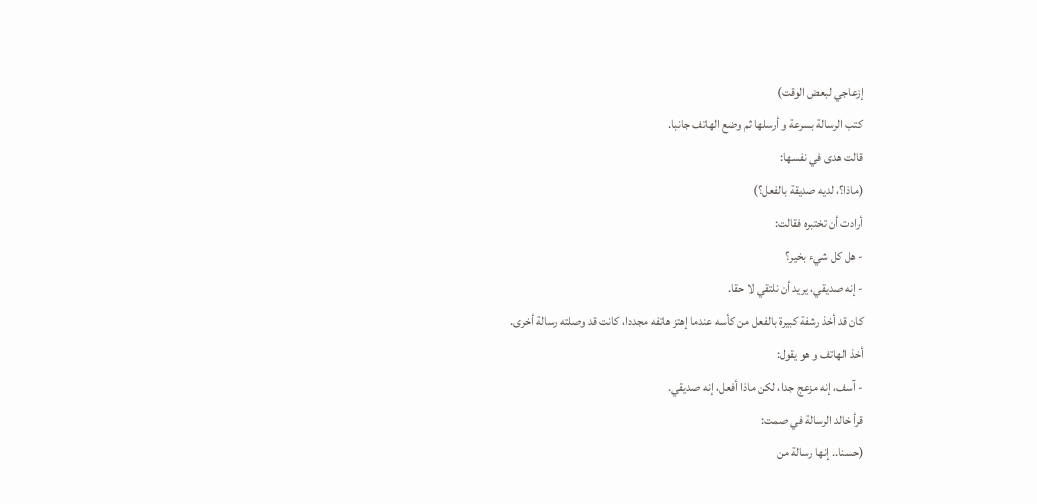إزعاجي لبعض الوقت)
كتب الرسالة بسرعة و أرسلها ثم وضع الهاتف جانبا.
قالت هدى في نفسها:
(ماذا؟، لديه صديقة بالفعل؟)
أرادت أن تختبره فقالت:
- هل كل شيء بخير؟
- إنه صديقي، يريد أن نلتقي لا حقا.
كان قد أخذ رشفة كبيرة بالفعل من كأسه عندما إهتز هاتفه مجددا، كانت قد وصلته رسالة أخرى.
أخذ الهاتف و هو يقول:
- آسف، إنه مزعج جدا، لكن ماذا أفعل، إنه صديقي.
قرأ خالد الرسالة في صمت:
(حسنا.. إنها رسالة من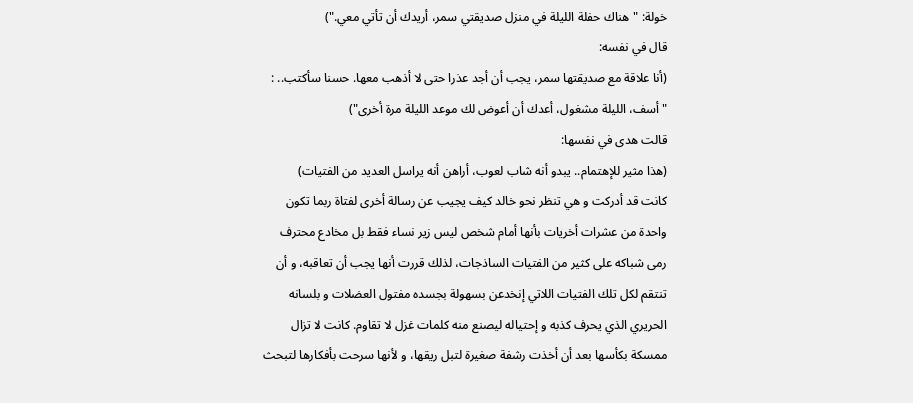خولة: "هناك حفلة الليلة في منزل صديقتي سمر، أريدك أن تأتي معي.")
قال في نفسه:
(أنا علاقة مع صديقتها سمر، يجب أن أجد عذرا حتى لا أذهب معها. حسنا سأكتب.. : "أسف، الليلة مشغول، أعدك أن أعوض لك موعد الليلة مرة أخرى")
قالت هدى في نفسها:
(هذا مثير للإهتمام.. يبدو أنه شاب لعوب، أراهن أنه يراسل العديد من الفتيات)
كانت قد أدركت و هي تنظر نحو خالد كيف يجيب عن رسالة أخرى لفتاة ربما تكون واحدة من عشرات أخريات بأنها أمام شخص ليس زير نساء فقط بل مخادع محترف رمى شباكه على كثير من الفتيات الساذجات، لذلك قررت أنها يجب أن تعاقبه، و أن تنتقم لكل تلك الفتيات اللاتي إنخدعن بسهولة بجسده مفتول العضلات و بلسانه الحريري الذي يحرف كذبه و إحتياله ليصنع منه كلمات غزل لا تقاوم. كانت لا تزال ممسكة بكأسها بعد أن أخذت رشفة صغيرة لتبل ريقها، و لأنها سرحت بأفكارها لتبحث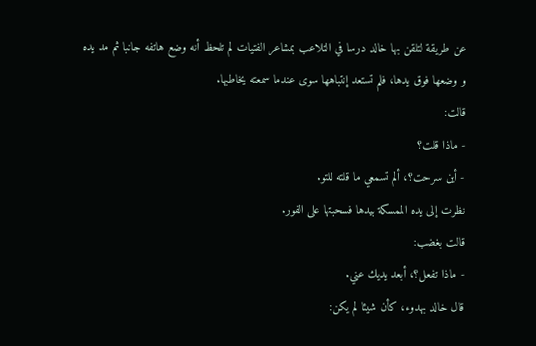عن طريقة لتلقن بها خالد درسا في التلاعب بمشاعر الفتيات لم تلحظ أنه وضع هاتفه جانبا ثم مد يده و وضعها فوق يدها، فلم تستعد إنتباهها سوى عندما سمعته يخاطبها.
قالت:
- ماذا قلت؟
- أين سرحت؟، ألم تسمعي ما قلته للتو.
نظرت إلى يده الممسكة بيدها فسحبتها على الفور.
قالت بغضب:
- ماذا تفعل؟، أبعد يديك عني.
قال خالد بهدوء، كأن شيئا لم يكن: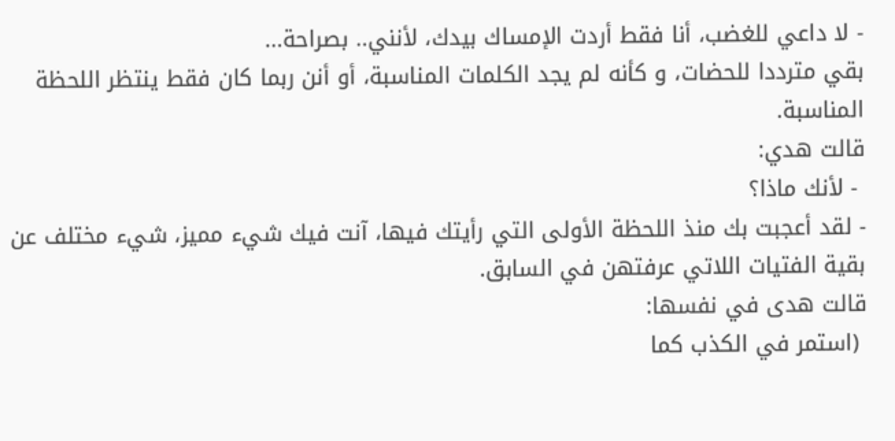- لا داعي للغضب، أنا فقط أردت الإمساك بيدك، لأنني.. بصراحة...
بقي مترددا للحضات، و كأنه لم يجد الكلمات المناسبة، أو أنن ربما كان فقط ينتظر اللحظة المناسبة.
قالت هدي:
 - لأنك ماذا؟
- لقد أعجبت بك منذ اللحظة الأولى التي رأيتك فيها، آنت فيك شيء مميز، شيء مختلف عن بقية الفتيات اللاتي عرفتهن في السابق.
قالت هدى في نفسها:
 (استمر في الكذب كما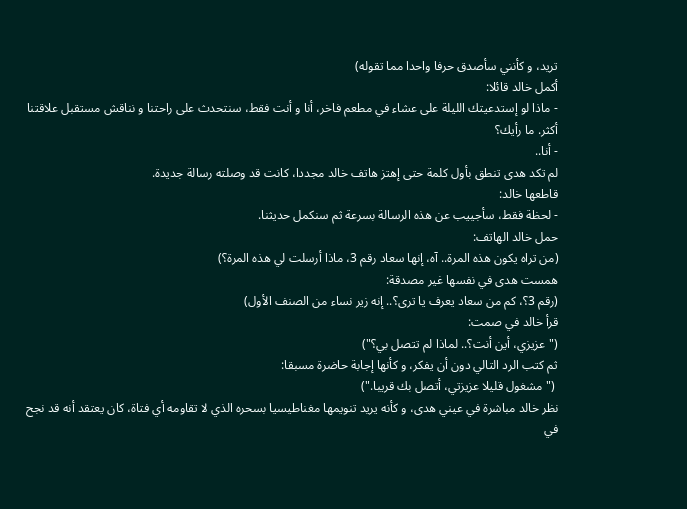تريد، و كأنني سأصدق حرفا واحدا مما تقوله)
أكمل خالد قائلا:
- ماذا لو إستدعيتك الليلة على عشاء في مطعم فاخر، أنا و أنت فقط، سنتحدث على راحتنا و نناقش مستقبل علاقتنا أكثر. ما رأيك؟
- أنا..
لم تكد هدى تنطق بأول كلمة حتى إهتز هاتف خالد مجددا، كانت قد وصلته رسالة جديدة.
قاطعها خالد:
- لحظة فقط، سأجييب عن هذه الرسالة بسرعة ثم سنكمل حديثنا.
حمل خالد الهاتف:
(من تراه يكون هذه المرة.. آه، إنها سعاد رقم 3، ماذا أرسلت لي هذه المرة؟)
همست هدى في نفسها غير مصدقة:
(رقم 3؟، كم من سعاد يعرف يا ترى؟.. إنه زير نساء من الصنف الأول)
قرأ خالد في صمت:
("عزيزي، أين أنت؟.. لماذا لم تتصل بي؟")
ثم كتب الرد التالي دون أن يفكر، و كأنها إجابة حاضرة مسبقا:
 ("مشغول قليلا عزيزتي، أتصل بك قريبا.")
نظر خالد مباشرة في عيني هدى، و كأنه يريد تنويمها مغناطيسيا بسحره الذي لا تقاومه أي فتاة، كان يعتقد أنه قد نجح في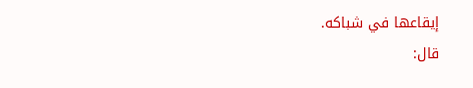إيقاعها في شباكه.
قال: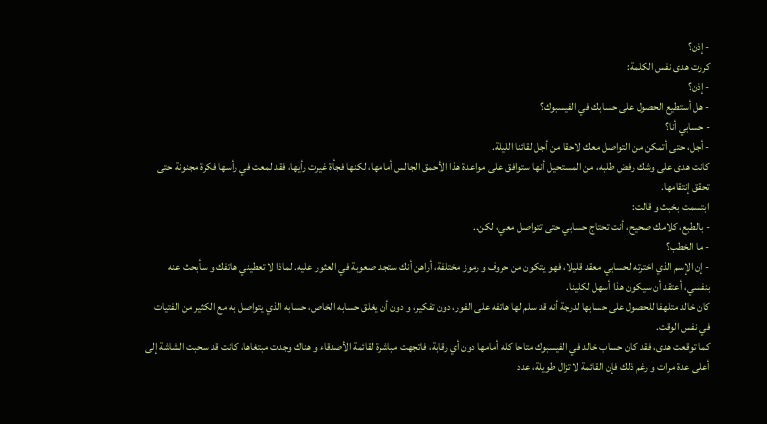- إذن؟
كررت هدى نفس الكلمة:
- إذن؟
- هل أستطيع الحصول على حسابك في الفيسبوك؟
- حسابي أنا؟
- أجل، حتى أتمكن من التواصل معك لاحقا من أجل لقائنا الليلة.
كانت هدى على وشك رفض طلبه، من المستحيل أنها ستوافق على مواعدة هذا الأحمق الجالس أمامها، لكنها فجأة غيرت رأيها، فقد لمعت في رأسها فكرة مجنونة حتى تحقق إنتقامها.
ابتسمت بخبث و قالت:
- بالطبع، كلامك صحيح، أنت تحتاج حسابي حتى تتواصل معي، لكن..
- ما الخطب؟
- إن الإسم الذي اخترته لحسابي معقد قليلا، فهو يتكون من حروف و رموز مختلفة، أراهن أنك ستجد صعوبة في العثور عليه. لماذا لا تعطيني هاتفك و سأبحث عنه بنفسي، أعتقد أن سيكون هذا أسهل لكلينا.
كان خالد متلهفا للحصول على حسابها لدرجة أنه قد سلم لها هاتفه على الفور، دون تفكير، و دون أن يغلق حسابه الخاص، حسابه الذي يتواصل به مع الكثير من الفتيات في نفس الوقت.
كما توقعت هدى، فقد كان حساب خالد في الفيسبوك متاحا كله أمامها دون أي رقابة، فاتجهت مباشرة لقائمة الأصدقاء و هناك وجدت مبتغاها، كانت قد سحبت الشاشة إلى أعلى عدة مرات و رغم ذلك فإن القائمة لا تزال طويلة، عدد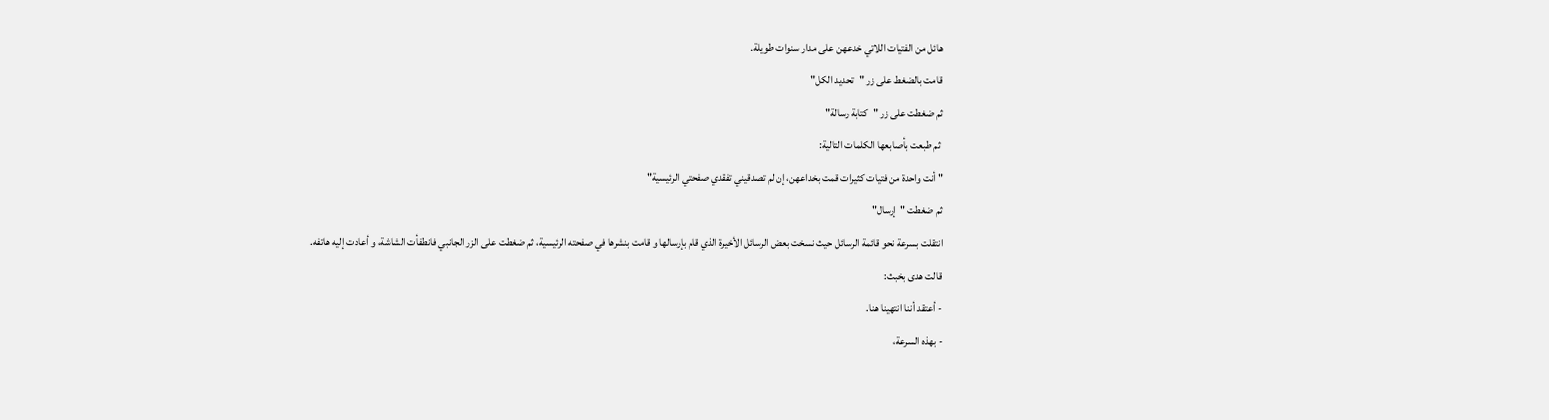هائل من الفتيات اللاتي خدعهن على مدار سنوات طويلة.
قامت بالضغط على زر "تحديد الكل"
ثم ضغطت على زر "كتابة رسالة"
 ثم طبعت بأصابعها الكلمات التالية:
" أنت واحدة من فتيات كثيرات قمت بخداعهن، إن لم تصدقيني تفقدي صفحتي الرئيسية"
ثم ضغطت "إرسال"
انتقلت بسرعة نحو قائمة الرسائل حيث نسخت بعض الرسائل الأخيرة الذي قام بإرسالها و قامت بنشرها في صفحته الرئيسية، ثم ضغطت على الزر الجانبي فانطفأت الشاشة، و أعادت إليه هاتفه.
قالت هدى بخبث:
- أعتقد أننا انتهينا هنا.
- بهذه السرعة،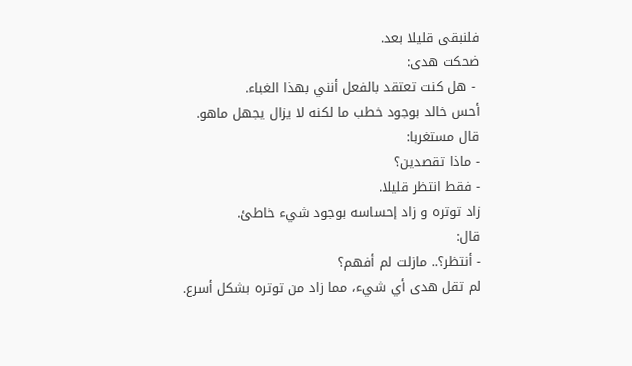فلنبقى قليلا بعد.
ضحكت هدى:
 - هل كنت تعتقد بالفعل أنني بهذا الغباء.
أحس خالد بوجود خطب ما لكنه لا يزال يجهل ماهو.
قال مستغربا:
- ماذا تقصدين؟
- فقط انتظر قليلا.
زاد توتره و زاد إحساسه بوجود شيء خاطئ.
قال:
- أنتظر؟.. مازلت لم أفهم؟
لم تقل هدى أي شيء، مما زاد من توتره بشكل أسرع.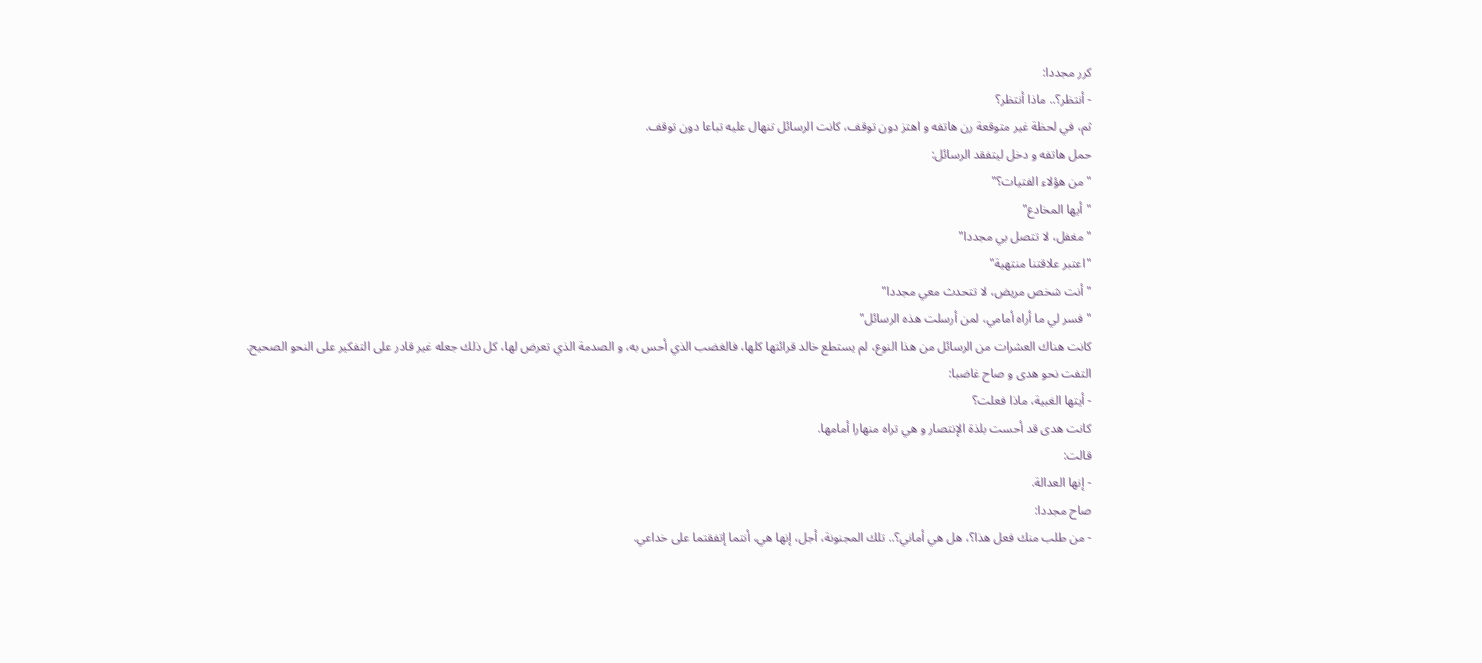كرر مجددا:
- أنتظر؟.. ماذا أنتظر؟
ثم، في لحظة غير متوقعة رن هاتفه و اهتز دون توقف، كانت الرسائل تنهال عليه تباعا دون توقف.
حمل هاتفه و دخل ليتفقد الرسائل:
"من هؤلاء الفتيات؟"
"أيها المخادع"
"مغفل، لا تتصل بي مجددا"
"اعتبر علاقتنا منتهية"
"أنت شخص مريض، لا تتحدث معي مجددا"
"فسر لي ما أراه أمامي، لمن أرسلت هذه الرسائل"
كانت هناك العشرات من الرسائل من هذا النوع، لم يستطع خالد قرائتها كلها، فالغضب الذي أحس به، و الصدمة الذي تعرض لها، كل ذلك جعله غير قادر على التفكير على النحو الصحيح.
التفت نحو هدى و صاح غاضبا:
- أيتها الغبية، ماذا فعلت؟
كانت هدى قد أحست بلذة الإنتصار و هي تراه منهارا أمامها.
قالت:
- إنها العدالة.
صاح مجددا:
- من طلب منك فعل هذا؟، هل هي أماني؟.. تلك المجنونة، أجل، إنها هي، أنتما إتفقتما على خداعي.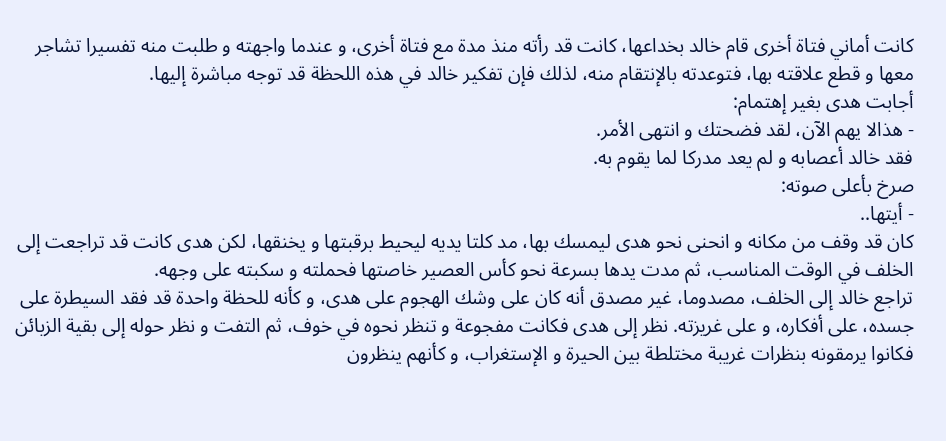كانت أماني فتاة أخرى قام خالد بخداعها، كانت قد رأته منذ مدة مع فتاة أخرى، و عندما واجهته و طلبت منه تفسيرا تشاجر معها و قطع علاقته بها، فتوعدته بالإنتقام منه، لذلك فإن تفكير خالد في هذه اللحظة قد توجه مباشرة إليها.
أجابت هدى بغير إهتمام:
- هذالا يهم الآن، لقد فضحتك و انتهى الأمر.
فقد خالد أعصابه و لم يعد مدركا لما يقوم به.
صرخ بأعلى صوته:
- أيتها..
كان قد وقف من مكانه و انحنى نحو هدى ليمسك بها، مد كلتا يديه ليحيط برقبتها و يخنقها، لكن هدى كانت قد تراجعت إلى الخلف في الوقت المناسب، ثم مدت يدها بسرعة نحو كأس العصير خاصتها فحملته و سكبته على وجهه.
تراجع خالد إلى الخلف، مصدوما، غير مصدق أنه كان على وشك الهجوم على هدى، و كأنه للحظة واحدة قد فقد السيطرة على جسده، على أفكاره، و على غريزته. نظر إلى هدى فكانت مفجوعة و تنظر نحوه في خوف، ثم التفت و نظر حوله إلى بقية الزبائن فكانوا يرمقونه بنظرات غريبة مختلطة بين الحيرة و الإستغراب، و كأنهم ينظرون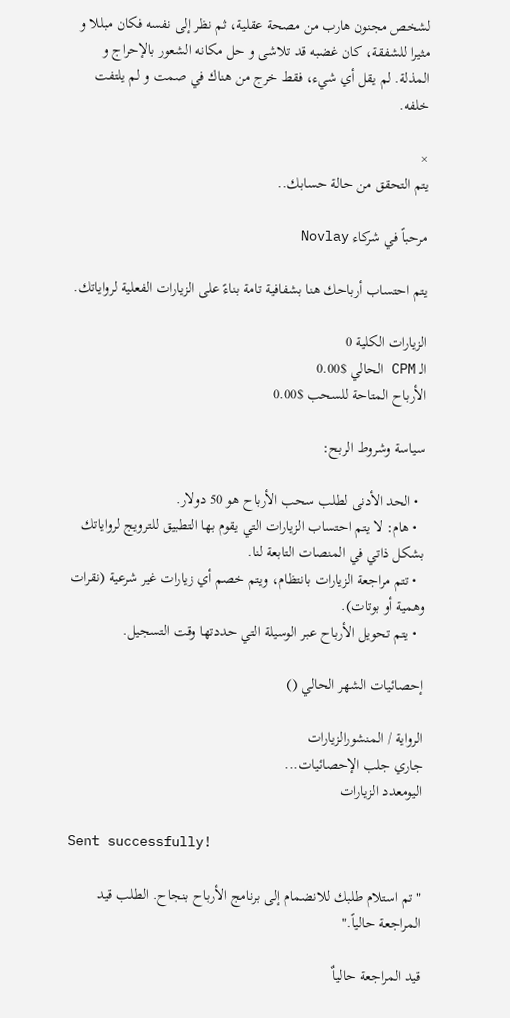لشخص مجنون هارب من مصحة عقلية، ثم نظر إلى نفسه فكان مبللا و مثيرا للشفقة، كان غضبه قد تلاشى و حل مكانه الشعور بالإحراج و المذلة. لم يقل أي شيء، فقط خرج من هناك في صمت و لم يلتفت خلفه.

×
يتم التحقق من حالة حسابك..

مرحباً في شركاء Novlay

يتم احتساب أرباحك هنا بشفافية تامة بناءً على الزيارات الفعلية لرواياتك.

الزيارات الكلية 0
الـ CPM الحالي $0.00
الأرباح المتاحة للسحب $0.00

سياسة وشروط الربح:

  • الحد الأدنى لطلب سحب الأرباح هو 50 دولار.
  • هام: لا يتم احتساب الزيارات التي يقوم بها التطبيق للترويج لرواياتك بشكل ذاتي في المنصات التابعة لنا.
  • تتم مراجعة الزيارات بانتظام، ويتم خصم أي زيارات غير شرعية (نقرات وهمية أو بوتات).
  • يتم تحويل الأرباح عبر الوسيلة التي حددتها وقت التسجيل.

إحصائيات الشهر الحالي ()

الرواية / المنشورالزيارات
جاري جلب الإحصائيات...
اليومعدد الزيارات

Sent successfully!

"تم استلام طلبك للانضمام إلى برنامج الأرباح بنجاح. الطلب قيد المراجعة حالياً."

قيد المراجعة حالياٌ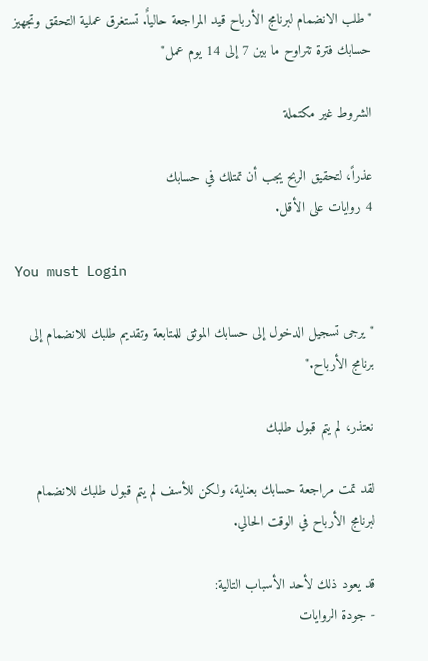"طلب الانضمام لبرنامج الأرباح قيد المراجعة حالياٌ. تستغرق عملية التحقق وتجهيز حسابك فترة تتراوح ما بين 7 إلى 14 يوم عمل"

الشروط غير مكتملة

عذراً، لتحقيق الربح يجب أن تمتلك في حسابك
4 روايات على الأقل.

You must Login

"يرجى تسجيل الدخول إلى حسابك الموثق للمتابعة وتقديم طلبك للانضمام إلى برنامج الأرباح."

نعتذر، لم يتم قبول طلبك

لقد تمت مراجعة حسابك بعناية، ولكن للأسف لم يتم قبول طلبك للانضمام لبرنامج الأرباح في الوقت الحالي.

قد يعود ذلك لأحد الأسباب التالية:
- جودة الروايات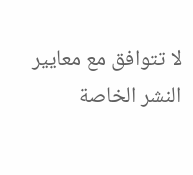لا تتوافق مع معايير النشر الخاصة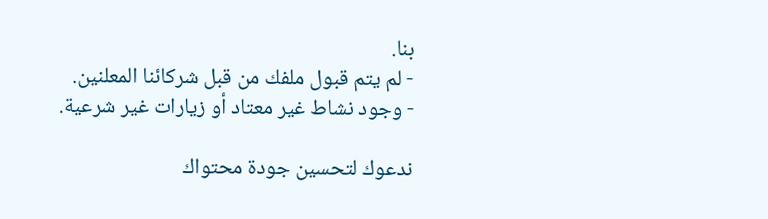بنا.
- لم يتم قبول ملفك من قبل شركائنا المعلنين.
- وجود نشاط غير معتاد أو زيارات غير شرعية.

ندعوك لتحسين جودة محتواك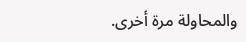والمحاولة مرة أخرى.